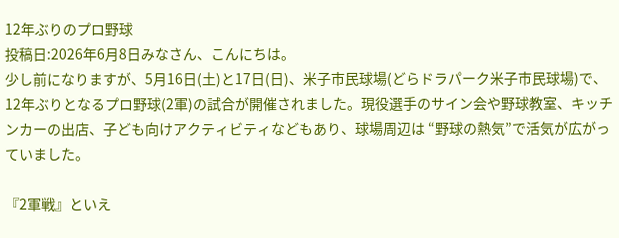12年ぶりのプロ野球
投稿日:2026年6月8日みなさん、こんにちは。
少し前になりますが、5月16日(土)と17日(日)、米子市民球場(どらドラパーク米子市民球場)で、12年ぶりとなるプロ野球(2軍)の試合が開催されました。現役選手のサイン会や野球教室、キッチンカーの出店、子ども向けアクティビティなどもあり、球場周辺は “野球の熱気”で活気が広がっていました。

『2軍戦』といえ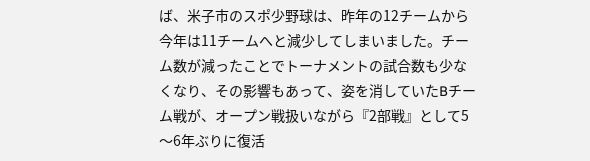ば、米子市のスポ少野球は、昨年の12チームから今年は11チームへと減少してしまいました。チーム数が減ったことでトーナメントの試合数も少なくなり、その影響もあって、姿を消していたBチーム戦が、オープン戦扱いながら『2部戦』として5〜6年ぶりに復活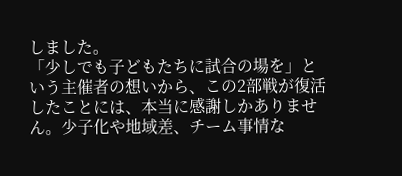しました。
「少しでも子どもたちに試合の場を」という主催者の想いから、この2部戦が復活したことには、本当に感謝しかありません。少子化や地域差、チーム事情な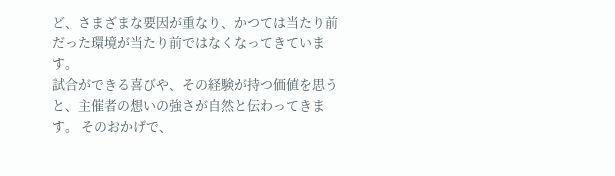ど、さまざまな要因が重なり、かつては当たり前だった環境が当たり前ではなくなってきています。
試合ができる喜びや、その経験が持つ価値を思うと、主催者の想いの強さが自然と伝わってきます。 そのおかげで、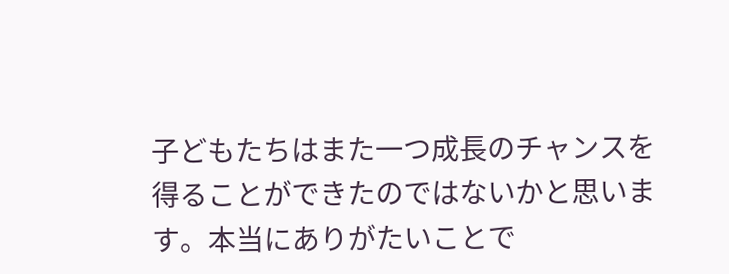子どもたちはまた一つ成長のチャンスを得ることができたのではないかと思います。本当にありがたいことで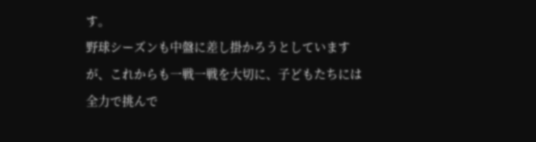す。
野球シーズンも中盤に差し掛かろうとしていますが、これからも一戦一戦を大切に、子どもたちには全力で挑んで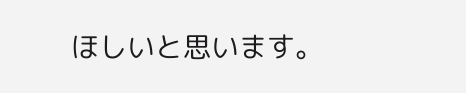ほしいと思います。